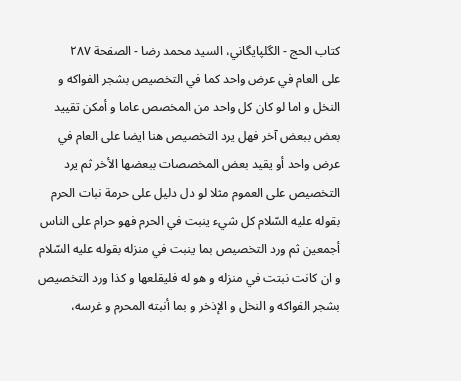كتاب الحج - الگلپايگاني، السيد محمد رضا - الصفحة ٢٨٧
على العام في عرض واحد كما في التخصيص بشجر الفواكه و النخل و اما لو كان كل واحد من المخصص عاما و أمكن تقييد بعض ببعض آخر فهل يرد التخصيص هنا ايضا على العام في عرض واحد أو يقيد بعض المخصصات ببعضها الأخر ثم يرد التخصيص على العموم مثلا لو دل دليل على حرمة نبات الحرم بقوله عليه السّلام كل شيء ينبت في الحرم فهو حرام على الناس أجمعين ثم ورد التخصيص بما ينبت في منزله بقوله عليه السّلام و ان كانت نبتت في منزله و هو له فليقلعها و كذا ورد التخصيص بشجر الفواكه و النخل و الإذخر و بما أنبته المحرم و غرسه،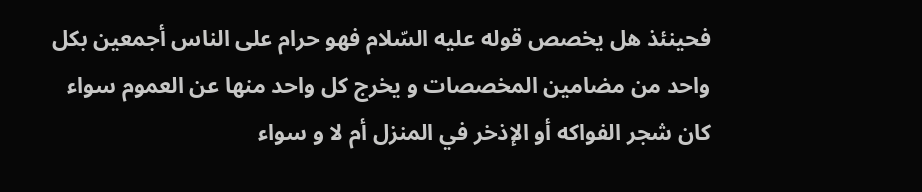فحينئذ هل يخصص قوله عليه السّلام فهو حرام على الناس أجمعين بكل واحد من مضامين المخصصات و يخرج كل واحد منها عن العموم سواء كان شجر الفواكه أو الإذخر في المنزل أم لا و سواء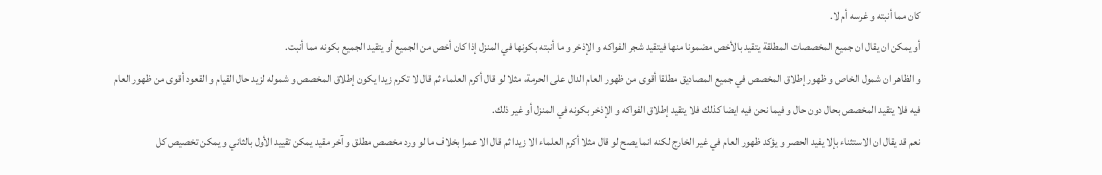كان مما أنبته و غرسه أم لا.
أو يمكن ان يقال ان جميع المخصصات المطلقة يتقيد بالأخص مضمونا منها فيتقيد شجر الفواكه و الإذخر و ما أنبته بكونها في المنزل إذا كان أخص من الجميع أو يتقيد الجميع بكونه مما أنبت.
و الظاهر ان شمول الخاص و ظهور إطلاق المخصص في جميع المصاديق مطلقا أقوى من ظهور العام الدال على الحرمة، مثلا لو قال أكرم العلماء ثم قال لا تكرم زيدا يكون إطلاق المخصص و شموله لزيد حال القيام و القعود أقوى من ظهور العام فيه فلا يتقيد المخصص بحال دون حال و فيما نحن فيه ايضا كذلك فلا يتقيد إطلاق الفواكه و الإذخر بكونه في المنزل أو غير ذلك.
نعم قد يقال ان الاستثناء بإلا يفيد الحصر و يؤكد ظهور العام في غير الخارج لكنه انما يصح لو قال مثلا أكرم العلماء الا زيدا ثم قال الا عمرا بخلاف ما لو ورد مخصص مطلق و آخر مقيد يمكن تقييد الأول بالثاني و يمكن تخصيص كل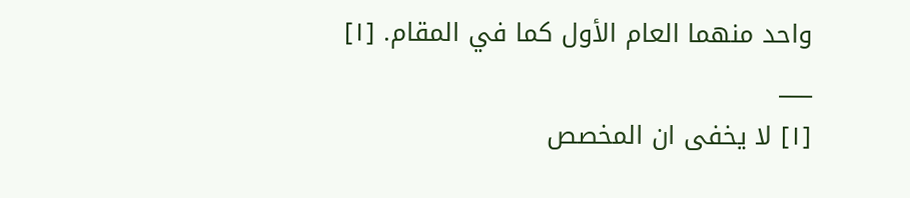واحد منهما العام الأول كما في المقام. [١]
___
[١] لا يخفى ان المخصص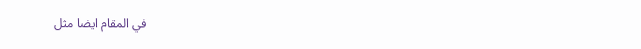في المقام ايضا مثل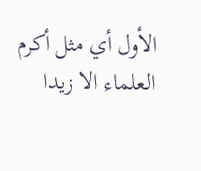الأول أي مثل أكرم
العلماء الا زيدا